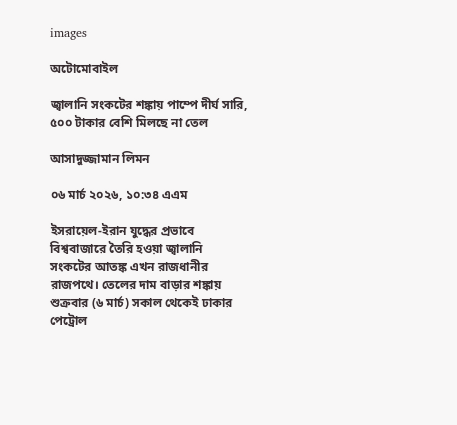images

অটোমোবাইল

জ্বালানি সংকটের শঙ্কায় পাম্পে দীর্ঘ সারি, ৫০০ টাকার বেশি মিলছে না তেল

আসাদুজ্জামান লিমন

০৬ মার্চ ২০২৬, ১০:৩৪ এএম

ইসরায়েল-ইরান যুদ্ধের প্রভাবে বিশ্ববাজারে তৈরি হওয়া জ্বালানি সংকটের আতঙ্ক এখন রাজধানীর রাজপথে। তেলের দাম বাড়ার শঙ্কায় শুক্রবার (৬ মার্চ) সকাল থেকেই ঢাকার পেট্রোল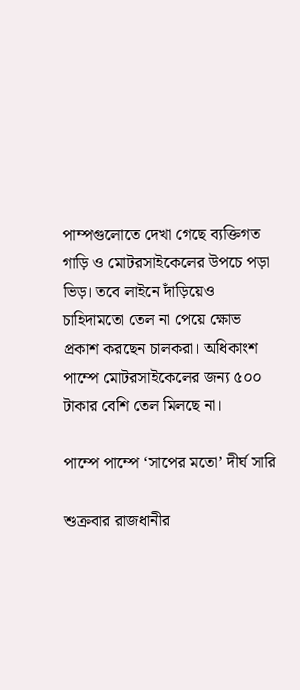পাম্পগুলোতে দেখা গেছে ব্যক্তিগত গাড়ি ও মোটরসাইকেলের উপচে পড়া ভিড়। তবে লাইনে দাঁড়িয়েও চাহিদামতো তেল না পেয়ে ক্ষোভ প্রকাশ করছেন চালকরা। অধিকাংশ পাম্পে মোটরসাইকেলের জন্য ৫০০ টাকার বেশি তেল মিলছে না।

পাম্পে পাম্পে ‘সাপের মতো’ দীর্ঘ সারি

শুক্রবার রাজধানীর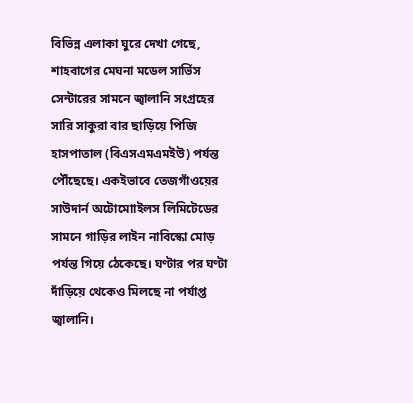বিভিন্ন এলাকা ঘুরে দেখা গেছে, শাহবাগের মেঘনা মডেল সার্ভিস সেন্টারের সামনে জ্বালানি সংগ্রহের সারি সাকুরা বার ছাড়িয়ে পিজি হাসপাতাল (বিএসএমএমইউ) পর্যন্ত পৌঁছেছে। একইভাবে তেজগাঁওয়ের সাউদার্ন অটোমোাইলস লিমিটেডের সামনে গাড়ির লাইন নাবিস্কো মোড় পর্যন্ত গিয়ে ঠেকেছে। ঘণ্টার পর ঘণ্টা দাঁড়িয়ে থেকেও মিলছে না পর্যাপ্ত জ্বালানি।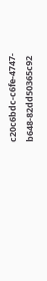c20c6bdc-c6fe-4747-b648-82dd50365c92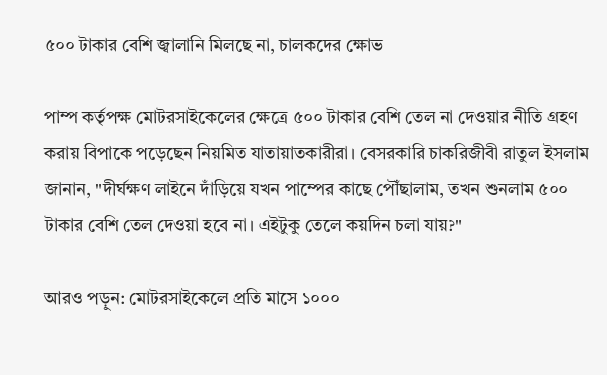৫০০ টাকার বেশি জ্বালানি মিলছে না, চালকদের ক্ষোভ

পাম্প কর্তৃপক্ষ মোটরসাইকেলের ক্ষেত্রে ৫০০ টাকার বেশি তেল না দেওয়ার নীতি গ্রহণ করায় বিপাকে পড়েছেন নিয়মিত যাতায়াতকারীরা। বেসরকারি চাকরিজীবী রাতুল ইসলাম জানান, "দীর্ঘক্ষণ লাইনে দাঁড়িয়ে যখন পাম্পের কাছে পৌঁছালাম, তখন শুনলাম ৫০০ টাকার বেশি তেল দেওয়া হবে না। এইটুকু তেলে কয়দিন চলা যায়?"

আরও পড়ুন: মোটরসাইকেলে প্রতি মাসে ১০০০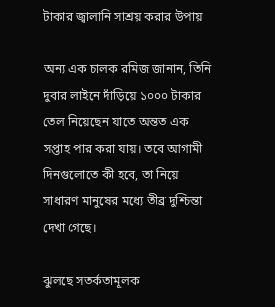টাকার জ্বালানি সাশ্রয় করার উপায়

অন্য এক চালক রমিজ জানান, তিনি দুবার লাইনে দাঁড়িয়ে ১০০০ টাকার তেল নিয়েছেন যাতে অন্তত এক সপ্তাহ পার করা যায়। তবে আগামী দিনগুলোতে কী হবে, তা নিয়ে সাধারণ মানুষের মধ্যে তীব্র দুশ্চিন্তা দেখা গেছে।

ঝুলছে সতর্কতামূলক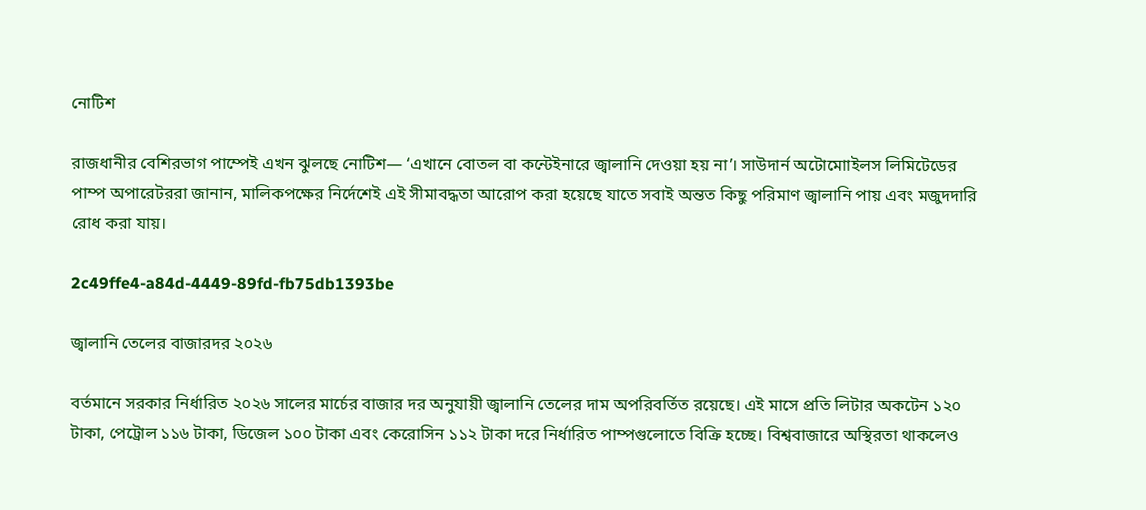নোটিশ

রাজধানীর বেশিরভাগ পাম্পেই এখন ঝুলছে নোটিশ— ‘এখানে বোতল বা কন্টেইনারে জ্বালানি দেওয়া হয় না’। সাউদার্ন অটোমোাইলস লিমিটেডের পাম্প অপারেটররা জানান, মালিকপক্ষের নির্দেশেই এই সীমাবদ্ধতা আরোপ করা হয়েছে যাতে সবাই অন্তত কিছু পরিমাণ জ্বালানি পায় এবং মজুদদারি রোধ করা যায়।

2c49ffe4-a84d-4449-89fd-fb75db1393be

জ্বালানি তেলের বাজারদর ২০২৬

বর্তমানে সরকার নির্ধারিত ২০২৬ সালের মার্চের বাজার দর অনুযায়ী জ্বালানি তেলের দাম অপরিবর্তিত রয়েছে। এই মাসে প্রতি লিটার অকটেন ১২০ টাকা, পেট্রোল ১১৬ টাকা, ডিজেল ১০০ টাকা এবং কেরোসিন ১১২ টাকা দরে নির্ধারিত পাম্পগুলোতে বিক্রি হচ্ছে। বিশ্ববাজারে অস্থিরতা থাকলেও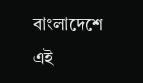বাংলাদেশে এই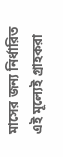মাসের জন্য নির্ধারিত এই মূল্যেই গ্রাহকরা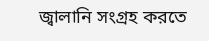জ্বালানি সংগ্রহ করতে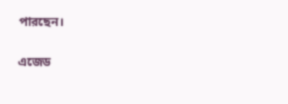পারছেন।

এজেড